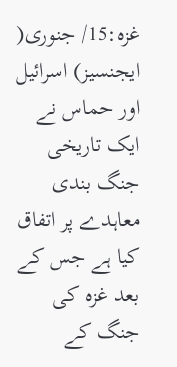غزہ:15/ جنوری( ایجنسیز) اسرائیل اور حماس نے ایک تاریخی جنگ بندی معاہدے پر اتفاق کیا ہے جس کے بعد غزہ کی جنگ کے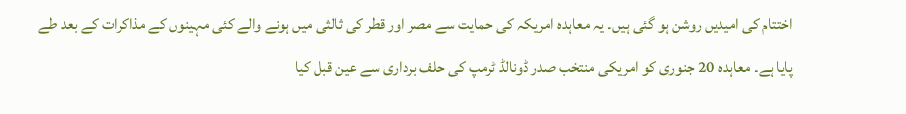اختتام کی امیدیں روشن ہو گئی ہیں۔ یہ معاہدہ امریکہ کی حمایت سے مصر اور قطر کی ثالثی میں ہونے والے کئی مہینوں کے مذاکرات کے بعد طے پایا ہے۔ معاہدہ 20 جنوری کو امریکی منتخب صدر ڈونالڈ ٹرمپ کی حلف برداری سے عین قبل کیا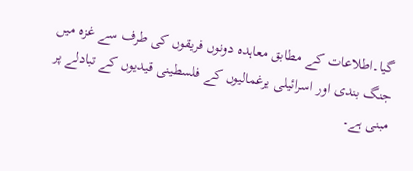گیا۔اطلاعات کے مطابق معاہدہ دونوں فریقوں کی طرف سے غزہ میں جنگ بندی اور اسرائیلی یرغمالیوں کے فلسطینی قیدیوں کے تبادلے پر مبنی ہے۔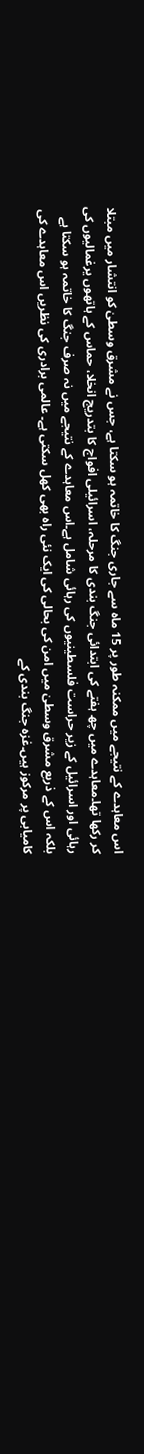اس معاہدے کے نتیجے میں ممکنہ طور پر 15 ماہ سے جاری جنگ کا خاتمہ ہو سکتا ہے، جس نے مشرق وسطیٰ کو انتشار میں مبتلا کر رکھا تھا۔معاہدے میں چھ ہفتے کی ابتدائی جنگ بندی کا مرحلہ، اسرائیلی افواج کا بتدریج انخلا، حماس کے ہاتھوں یرغمالیوں کی رہائی اور اسرائیل کے زیر حراست فلسطینیوں کی رہائی شامل ہے۔اس معاہدے کے نتیجے میں نہ صرف جنگ کا خاتمہ ہو سکتا ہے بلکہ اس کے ذریع مشرق وسطیٰ میں امن کی بحالی کی ایک نئی راہ بھی کھل سکتی ہے۔ عالمی برادری کی نظریں اس معاہدے کی کامیابی پر مرکوز ہیں۔غزہ جنگ بندی کے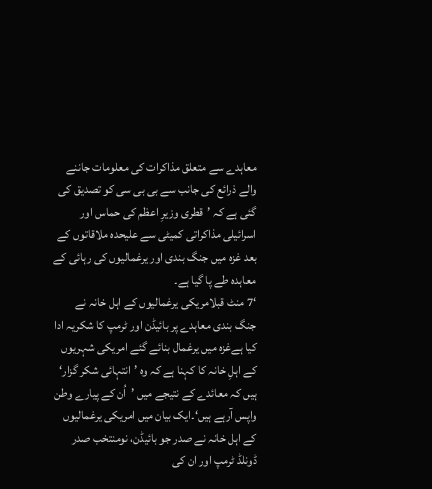معاہدے سے متعلق مذاکرات کی معلومات جاننے والے ذرائع کی جانب سے بی بی سی کو تصدیق کی گئی ہے کہ ’قطری وزیرِ اعظم کی حماس اور اسرائیلی مذاکراتی کمیٹی سے علیحدہ ملاقاتوں کے بعد غزہ میں جنگ بندی اور یرغمالیوں کی رہائی کے معاہدہ طے پا گیا ہے۔
‘7 منٹ قبلامریکی یرغمالیوں کے اہل خانہ نے جنگ بندی معاہدے پر بائیڈن اور ٹرمپ کا شکریہ ادا کیا ہےغزہ میں یرغمال بنائے گئے امریکی شہریوں کے اہلِ خانہ کا کہنا ہے کہ وہ ’انتہائی شکر گزار‘ ہیں کہ معائدے کے نتیجے میں ’اُن کے پیارے وطن واپس آرہے ہیں‘۔ایک بیان میں امریکی یرغمالیوں کے اہل خانہ نے صدر جو بائیڈن، نومنتخب صدر ڈونلڈ ٹرمپ اور ان کی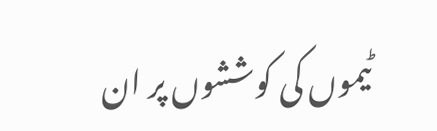ٹیموں کی کوششوں پر ان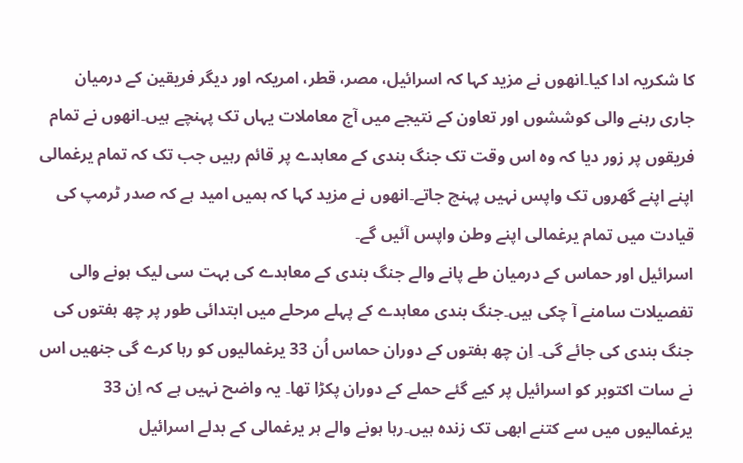کا شکریہ ادا کیا۔انھوں نے مزید کہا کہ اسرائیل، مصر، قطر، امریکہ اور دیگر فریقین کے درمیان جاری رہنے والی کوششوں اور تعاون کے نتیجے میں آج معاملات یہاں تک پہنچے ہیں۔انھوں نے تمام فریقوں پر زور دیا کہ وہ اس وقت تک جنگ بندی کے معاہدے پر قائم رہیں جب تک کہ تمام یرغمالی اپنے اپنے گھروں تک واپس نہیں پہنچ جاتے۔انھوں نے مزید کہا کہ ہمیں امید ہے کہ صدر ٹرمپ کی قیادت میں تمام یرغمالی اپنے وطن واپس آئیں گے۔
اسرائیل اور حماس کے درمیان طے پانے والے جنگ بندی کے معاہدے کی بہت سی لیک ہونے والی تفصیلات سامنے آ چکی ہیں۔جنگ بندی معاہدے کے پہلے مرحلے میں ابتدائی طور پر چھ ہفتوں کی جنگ بندی کی جائے گی۔ اِن چھ ہفتوں کے دوران حماس اُن 33 یرغمالیوں کو رہا کرے گی جنھیں اس نے سات اکتوبر کو اسرائیل پر کیے گئے حملے کے دوران پکڑا تھا۔ یہ واضح نہیں ہے کہ اِن 33 یرغمالیوں میں سے کتنے ابھی تک زندہ ہیں۔رہا ہونے والے ہر یرغمالی کے بدلے اسرائیل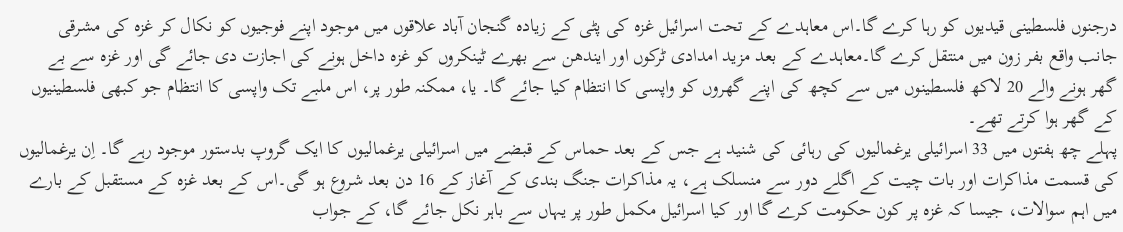درجنوں فلسطینی قیدیوں کو رہا کرے گا۔اس معاہدے کے تحت اسرائیل غزہ کی پٹی کے زیادہ گنجان آباد علاقوں میں موجود اپنے فوجیوں کو نکال کر غزہ کی مشرقی جانب واقع بفر زون میں منتقل کرے گا۔معاہدے کے بعد مزید امدادی ٹرکوں اور ایندھن سے بھرے ٹینکروں کو غزہ داخل ہونے کی اجازت دی جائے گی اور غزہ سے بے گھر ہونے والے 20 لاکھ فلسطینوں میں سے کچھ کی اپنے گھروں کو واپسی کا انتظام کیا جائے گا۔ یا، ممکنہ طور پر، اس ملبے تک واپسی کا انتظام جو کبھی فلسطینیوں کے گھر ہوا کرتے تھے۔
پہلے چھ ہفتوں میں 33 اسرائیلی یرغمالیوں کی رہائی کی شنید ہے جس کے بعد حماس کے قبضے میں اسرائیلی یرغمالیوں کا ایک گروپ بدستور موجود رہے گا۔ اِن یرغمالیوں کی قسمت مذاکرات اور بات چیت کے اگلے دور سے منسلک ہے، یہ مذاکرات جنگ بندی کے آغاز کے 16 دن بعد شروع ہو گی۔اس کے بعد غزہ کے مستقبل کے بارے میں اہم سوالات، جیسا کہ غزہ پر کون حکومت کرے گا اور کیا اسرائیل مکمل طور پر یہاں سے باہر نکل جائے گا، کے جواب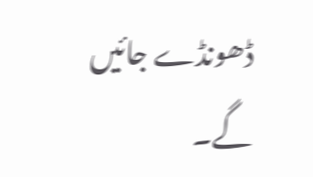ڈھونڈے جائیں گے۔